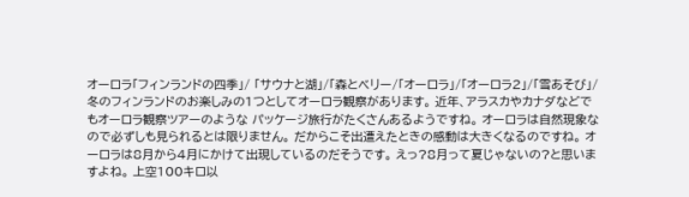オーロラ「フィンランドの四季」/ 「サウナと湖」/「森とベリー/「オーロラ」/「オーロラ2」/「雪あそび」/冬のフィンランドのお楽しみの1つとしてオーロラ観察があります。 近年、アラスカやカナダなどでもオーロラ観察ツアーのような パッケージ旅行がたくさんあるようですね。 オーロラは自然現象なので必ずしも見られるとは限りません。 だからこそ出遭えたときの感動は大きくなるのですね。 オーロラは8月から4月にかけて出現しているのだそうです。 えっ?8月って夏じゃないの?と思いますよね。 上空100キロ以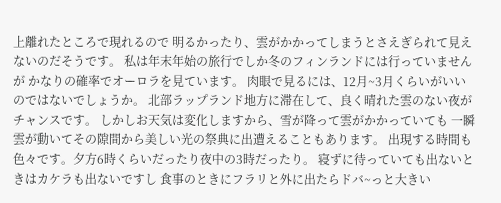上離れたところで現れるので 明るかったり、雲がかかってしまうとさえぎられて見えないのだそうです。 私は年末年始の旅行でしか冬のフィンランドには行っていませんが かなりの確率でオーロラを見ています。 肉眼で見るには、12月~3月くらいがいいのではないでしょうか。 北部ラップランド地方に滞在して、良く晴れた雲のない夜がチャンスです。 しかしお天気は変化しますから、雪が降って雲がかかっていても 一瞬雲が動いてその隙間から美しい光の祭典に出遭えることもあります。 出現する時間も色々です。夕方6時くらいだったり夜中の3時だったり。 寝ずに待っていても出ないときはカケラも出ないですし 食事のときにフラリと外に出たらドバ~っと大きい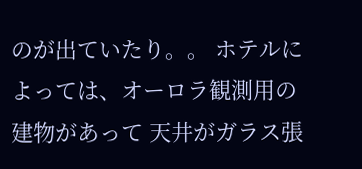のが出ていたり。。 ホテルによっては、オーロラ観測用の建物があって 天井がガラス張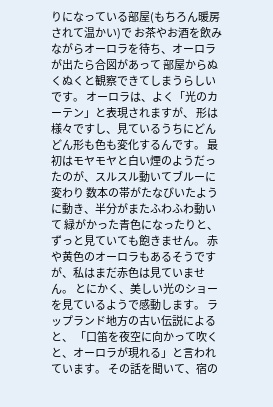りになっている部屋(もちろん暖房されて温かい)で お茶やお酒を飲みながらオーロラを待ち、オーロラが出たら合図があって 部屋からぬくぬくと観察できてしまうらしいです。 オーロラは、よく「光のカーテン」と表現されますが、 形は様々ですし、見ているうちにどんどん形も色も変化するんです。 最初はモヤモヤと白い煙のようだったのが、スルスル動いてブルーに変わり 数本の帯がたなびいたように動き、半分がまたふわふわ動いて 緑がかった青色になったりと、ずっと見ていても飽きません。 赤や黄色のオーロラもあるそうですが、私はまだ赤色は見ていません。 とにかく、美しい光のショーを見ているようで感動します。 ラップランド地方の古い伝説によると、 「口笛を夜空に向かって吹くと、オーロラが現れる」と言われています。 その話を聞いて、宿の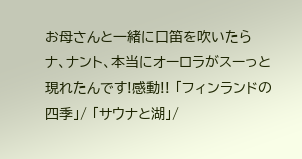お母さんと一緒に口笛を吹いたら ナ、ナント、本当にオーロラがスーっと現れたんです!感動!! 「フィンランドの四季」/ 「サウナと湖」/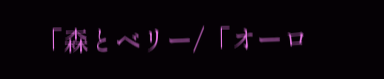「森とベリー/「オーロ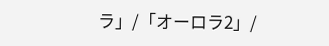ラ」/「オーロラ2」/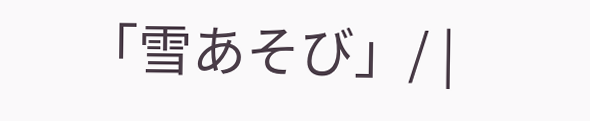「雪あそび」/ |